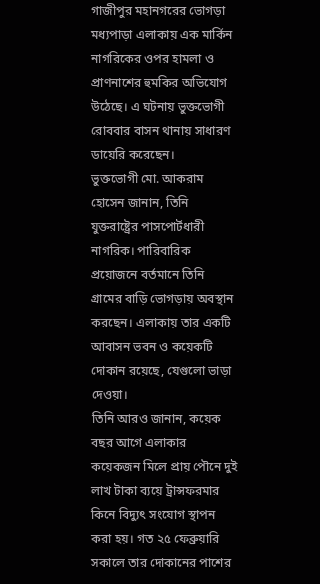গাজীপুর মহানগরের ভোগড়া মধ্যপাড়া এলাকায় এক মার্কিন নাগরিকের ওপর হামলা ও প্রাণনাশের হুমকির অভিযোগ উঠেছে। এ ঘটনায় ভুক্তভোগী রোববার বাসন থানায় সাধারণ ডায়েরি করেছেন।
ভুক্তভোগী মো. আকরাম হোসেন জানান, তিনি যুক্তরাষ্ট্রের পাসপোর্টধারী নাগরিক। পারিবারিক প্রয়োজনে বর্তমানে তিনি গ্রামের বাড়ি ভোগড়ায় অবস্থান করছেন। এলাকায় তার একটি আবাসন ভবন ও কয়েকটি দোকান রয়েছে, যেগুলো ভাড়া দেওয়া।
তিনি আরও জানান, কয়েক বছর আগে এলাকার কয়েকজন মিলে প্রায় পৌনে দুই লাখ টাকা ব্যয়ে ট্রান্সফরমার কিনে বিদ্যুৎ সংযোগ স্থাপন করা হয়। গত ২৫ ফেব্রুয়ারি সকালে তার দোকানের পাশের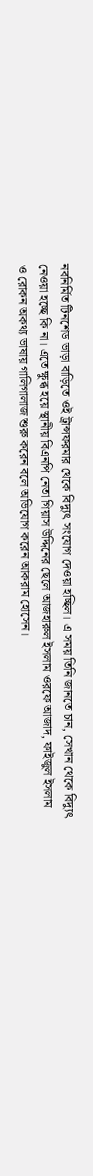নবনির্মিত টিনশেড ভাড়া বাড়িতে ওই ট্রান্সফরমার থেকে বিদ্যুৎ সংযোগ দেওয়া হচ্ছিল। এ সময় তিনি জানতে চান, সেখান থেকে বিদ্যুৎ নেওয়া হচ্ছে কি না। এতে ক্ষুব্ধ হয়ে স্থানীয় বিএনপি নেতা গিয়াস উদ্দিনের ছেলে আজহারুল ইসলাম ওরফে আজাদ, ফাইজুল ইসলাম ও রোকন অকথ্য ভাষায় গালিগালাজ শুরু করেন বলে অভিযোগ করেন আকরাম হোসেন।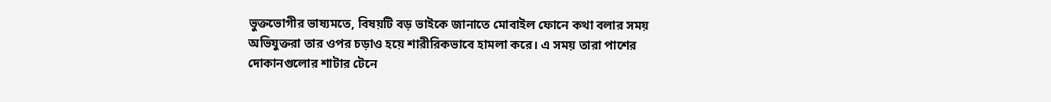ভুক্তভোগীর ভাষ্যমতে, বিষয়টি বড় ভাইকে জানাতে মোবাইল ফোনে কথা বলার সময় অভিযুক্তরা তার ওপর চড়াও হয়ে শারীরিকভাবে হামলা করে। এ সময় তারা পাশের দোকানগুলোর শাটার টেনে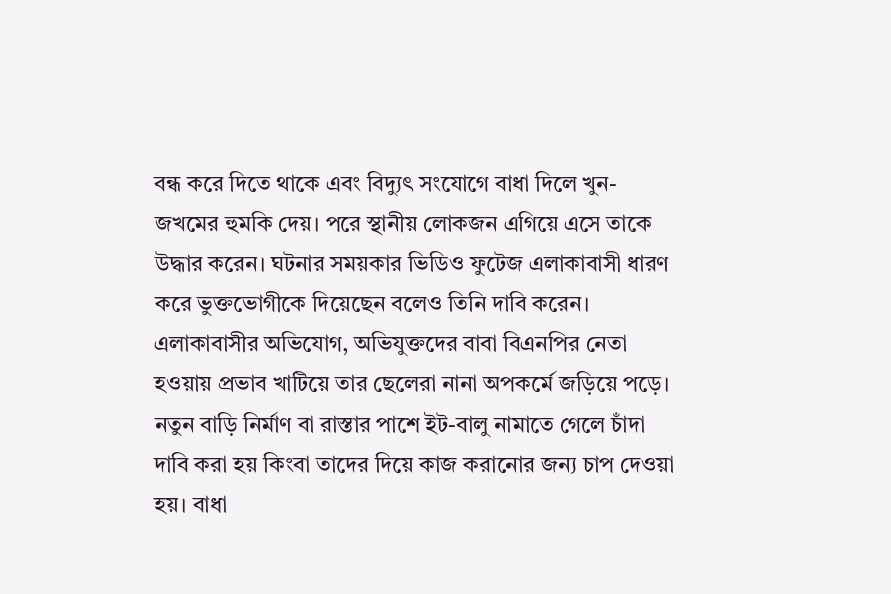বন্ধ করে দিতে থাকে এবং বিদ্যুৎ সংযোগে বাধা দিলে খুন-জখমের হুমকি দেয়। পরে স্থানীয় লোকজন এগিয়ে এসে তাকে উদ্ধার করেন। ঘটনার সময়কার ভিডিও ফুটেজ এলাকাবাসী ধারণ করে ভুক্তভোগীকে দিয়েছেন বলেও তিনি দাবি করেন।
এলাকাবাসীর অভিযোগ, অভিযুক্তদের বাবা বিএনপির নেতা হওয়ায় প্রভাব খাটিয়ে তার ছেলেরা নানা অপকর্মে জড়িয়ে পড়ে। নতুন বাড়ি নির্মাণ বা রাস্তার পাশে ইট-বালু নামাতে গেলে চাঁদা দাবি করা হয় কিংবা তাদের দিয়ে কাজ করানোর জন্য চাপ দেওয়া হয়। বাধা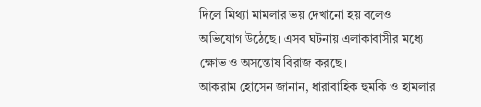দিলে মিথ্যা মামলার ভয় দেখানো হয় বলেও অভিযোগ উঠেছে। এসব ঘটনায় এলাকাবাসীর মধ্যে ক্ষোভ ও অসন্তোষ বিরাজ করছে।
আকরাম হোসেন জানান, ধারাবাহিক হুমকি ও হামলার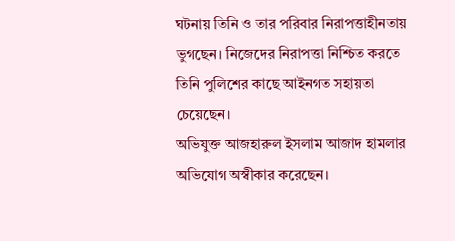ঘটনায় তিনি ও তার পরিবার নিরাপত্তাহীনতায় ভুগছেন। নিজেদের নিরাপত্তা নিশ্চিত করতে তিনি পুলিশের কাছে আইনগত সহায়তা চেয়েছেন।
অভিযুক্ত আজহারুল ইসলাম আজাদ হামলার অভিযোগ অস্বীকার করেছেন।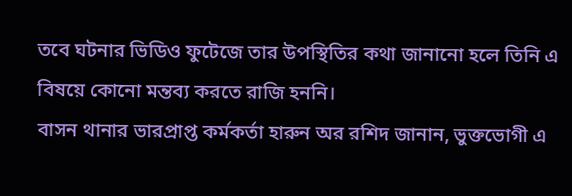তবে ঘটনার ভিডিও ফুটেজে তার উপস্থিতির কথা জানানো হলে তিনি এ বিষয়ে কোনো মন্তব্য করতে রাজি হননি।
বাসন থানার ভারপ্রাপ্ত কর্মকর্তা হারুন অর রশিদ জানান, ভুক্তভোগী এ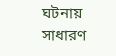ঘটনায় সাধারণ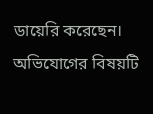ডায়েরি করেছেন। অভিযোগের বিষয়টি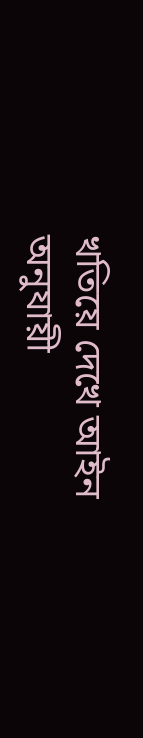খতিয়ে দেখে আইন অনুযায়ী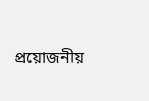প্রয়োজনীয়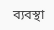ব্যবস্থা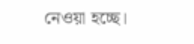নেওয়া হচ্ছে।